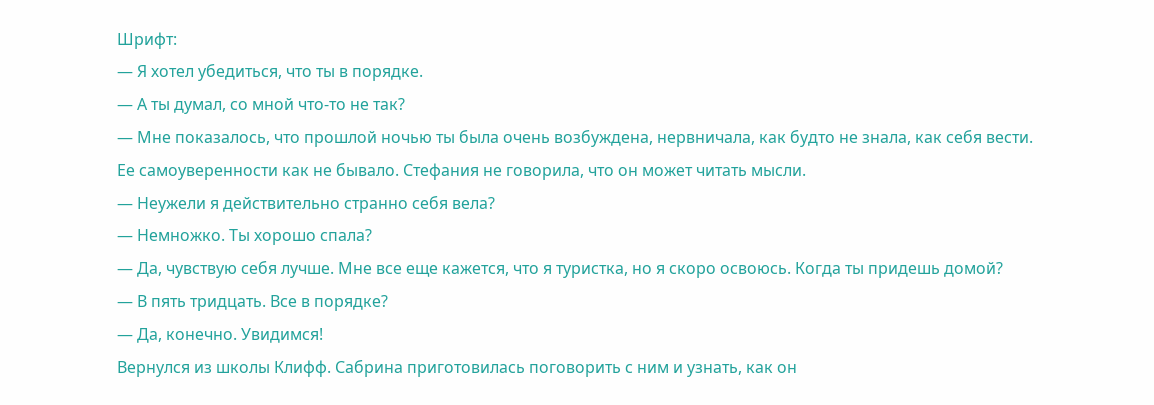Шрифт:
— Я хотел убедиться, что ты в порядке.
— А ты думал, со мной что-то не так?
— Мне показалось, что прошлой ночью ты была очень возбуждена, нервничала, как будто не знала, как себя вести.
Ее самоуверенности как не бывало. Стефания не говорила, что он может читать мысли.
— Неужели я действительно странно себя вела?
— Немножко. Ты хорошо спала?
— Да, чувствую себя лучше. Мне все еще кажется, что я туристка, но я скоро освоюсь. Когда ты придешь домой?
— В пять тридцать. Все в порядке?
— Да, конечно. Увидимся!
Вернулся из школы Клифф. Сабрина приготовилась поговорить с ним и узнать, как он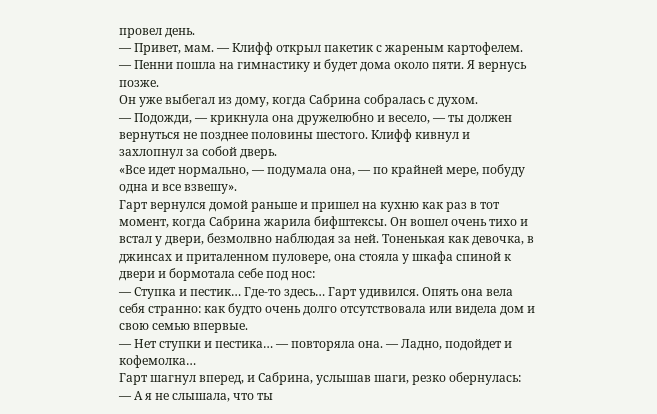провел день.
— Привет, мам. — Клифф открыл пакетик с жареным картофелем. — Пенни пошла на гимнастику и будет дома около пяти. Я вернусь позже.
Он уже выбегал из дому, когда Сабрина собралась с духом.
— Подожди, — крикнула она дружелюбно и весело, — ты должен вернуться не позднее половины шестого. Клифф кивнул и захлопнул за собой дверь.
«Все идет нормально, — подумала она, — по крайней мере, побуду одна и все взвешу».
Гарт вернулся домой раньше и пришел на кухню как раз в тот момент, когда Сабрина жарила бифштексы. Он вошел очень тихо и встал у двери, безмолвно наблюдая за ней. Тоненькая как девочка, в джинсах и приталенном пуловере, она стояла у шкафа спиной к двери и бормотала себе под нос:
— Ступка и пестик… Где-то здесь… Гарт удивился. Опять она вела себя странно: как будто очень долго отсутствовала или видела дом и свою семью впервые.
— Нет ступки и пестика… — повторяла она. — Ладно, подойдет и кофемолка…
Гарт шагнул вперед, и Сабрина, услышав шаги, резко обернулась:
— А я не слышала, что ты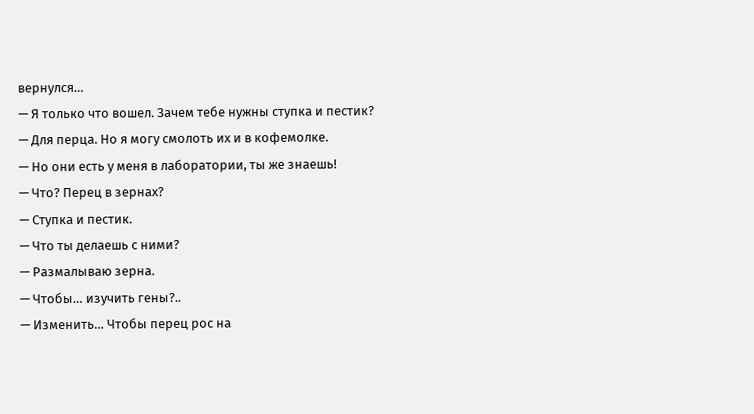вернулся…
— Я только что вошел. Зачем тебе нужны ступка и пестик?
— Для перца. Но я могу смолоть их и в кофемолке.
— Но они есть у меня в лаборатории, ты же знаешь!
— Что? Перец в зернах?
— Ступка и пестик.
— Что ты делаешь с ними?
— Размалываю зерна.
— Чтобы… изучить гены?..
— Изменить… Чтобы перец рос на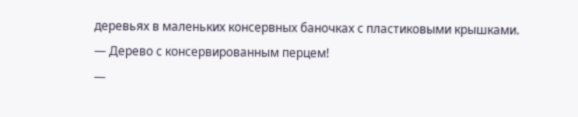деревьях в маленьких консервных баночках с пластиковыми крышками.
— Дерево с консервированным перцем!
—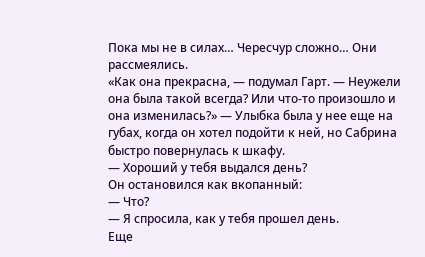Пока мы не в силах… Чересчур сложно… Они рассмеялись.
«Как она прекрасна, — подумал Гарт. — Неужели она была такой всегда? Или что-то произошло и она изменилась?» — Улыбка была у нее еще на губах, когда он хотел подойти к ней, но Сабрина быстро повернулась к шкафу.
— Хороший у тебя выдался день?
Он остановился как вкопанный:
— Что?
— Я спросила, как у тебя прошел день.
Еще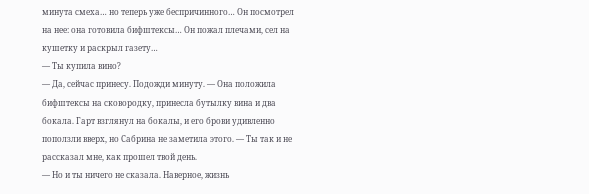минута смеха… но теперь уже беспричинного… Он посмотрел на нее: она готовила бифштексы… Он пожал плечами, сел на кушетку и раскрыл газету…
— Ты купила вино?
— Да, сейчас принесу. Подожди минуту. — Она положила бифштексы на сковородку, принесла бутылку вина и два бокала. Гарт взглянул на бокалы, и его брови удивленно поползли вверх, но Сабрина не заметила этого. — Ты так и не рассказал мне, как прошел твой день.
— Но и ты ничего не сказала. Наверное, жизнь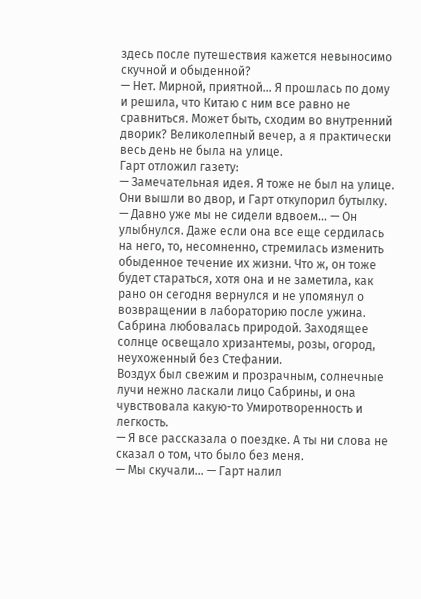здесь после путешествия кажется невыносимо скучной и обыденной?
— Нет. Мирной, приятной… Я прошлась по дому и решила, что Китаю с ним все равно не сравниться. Может быть, сходим во внутренний дворик? Великолепный вечер, а я практически весь день не была на улице.
Гарт отложил газету:
— Замечательная идея. Я тоже не был на улице. Они вышли во двор, и Гарт откупорил бутылку.
— Давно уже мы не сидели вдвоем… — Он улыбнулся. Даже если она все еще сердилась на него, то, несомненно, стремилась изменить обыденное течение их жизни. Что ж, он тоже будет стараться, хотя она и не заметила, как рано он сегодня вернулся и не упомянул о возвращении в лабораторию после ужина.
Сабрина любовалась природой. Заходящее солнце освещало хризантемы, розы, огород, неухоженный без Стефании.
Воздух был свежим и прозрачным, солнечные лучи нежно ласкали лицо Сабрины, и она чувствовала какую-то Умиротворенность и легкость.
— Я все рассказала о поездке. А ты ни слова не сказал о том, что было без меня.
— Мы скучали… — Гарт налил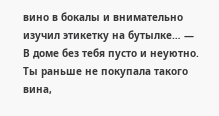вино в бокалы и внимательно изучил этикетку на бутылке… — В доме без тебя пусто и неуютно. Ты раньше не покупала такого вина,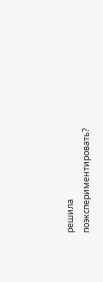решила поэкспериментировать?